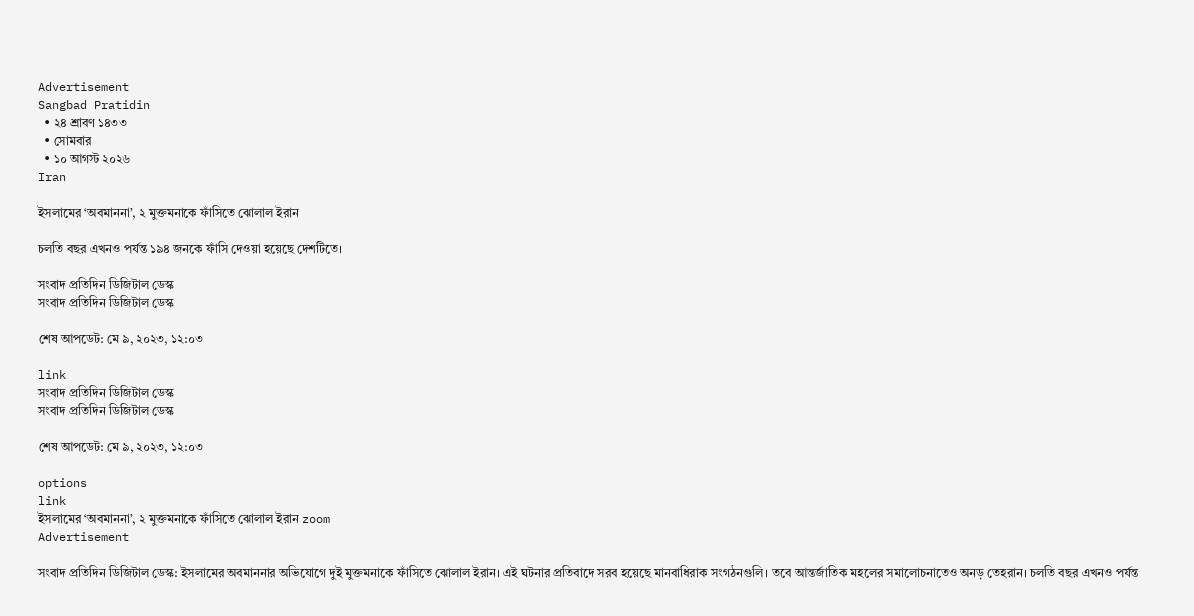Advertisement
Sangbad Pratidin
  • ২৪ শ্রাবণ ১৪৩৩
  • সোমবার
  • ১০ আগস্ট ২০২৬
Iran

ইসলামের ‘অবমাননা’, ২ মুক্তমনাকে ফাঁসিতে ঝোলাল ইরান

চলতি বছর এখনও পর্যন্ত ১৯৪ জনকে ফাঁসি দেওয়া হয়েছে দেশটিতে।

সংবাদ প্রতিদিন ডিজিটাল ডেস্ক
সংবাদ প্রতিদিন ডিজিটাল ডেস্ক

শেষ আপডেট: মে ৯, ২০২৩, ১২:০৩

link
সংবাদ প্রতিদিন ডিজিটাল ডেস্ক
সংবাদ প্রতিদিন ডিজিটাল ডেস্ক

শেষ আপডেট: মে ৯, ২০২৩, ১২:০৩

options
link
ইসলামের ‘অবমাননা’, ২ মুক্তমনাকে ফাঁসিতে ঝোলাল ইরান zoom
Advertisement

সংবাদ প্রতিদিন ডিজিটাল ডেস্ক: ইসলামের অবমাননার অভিযোগে দুই মুক্তমনাকে ফাঁসিতে ঝোলাল ইরান। এই ঘটনার প্রতিবাদে সরব হয়েছে মানবাধিরাক সংগঠনগুলি। তবে আন্তর্জাতিক মহলের সমালোচনাতেও অনড় তেহরান। চলতি বছর এখনও পর্যন্ত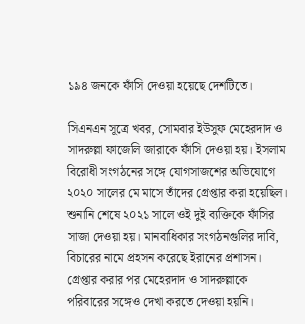১৯৪ জনকে ফাঁসি দেওয়া হয়েছে দেশটিতে।

সিএনএন সূত্রে খবর, সোমবার ইউসুফ মেহেরদাদ ও সাদরুল্লা ফাজেলি জারাকে ফাঁসি দেওয়া হয়। ইসলাম বিরোধী সংগঠনের সঙ্গে যোগসাজশের অভিযোগে ২০২০ সালের মে মাসে তাঁদের গ্রেপ্তার করা হয়েছিল। শুনানি শেষে ২০২১ সালে ওই দুই ব্যক্তিকে ফাঁসির সাজা দেওয়া হয়। মানবাধিকার সংগঠনগুলির দাবি, বিচারের নামে প্রহসন করেছে ইরানের প্রশাসন। গ্রেপ্তার করার পর মেহেরদাদ ও সাদরুল্লাকে পরিবারের সঙ্গেও দেখা করতে দেওয়া হয়নি।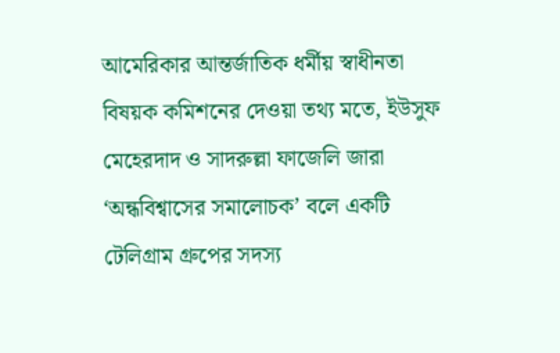আমেরিকার আন্তর্জাতিক ধর্মীয় স্বাধীনতা বিষয়ক কমিশনের দেওয়া তথ্য মতে, ইউসুফ মেহেরদাদ ও সাদরুল্লা ফাজেলি জারা ‘অন্ধবিশ্বাসের সমালোচক’ বলে একটি টেলিগ্রাম গ্রুপের সদস্য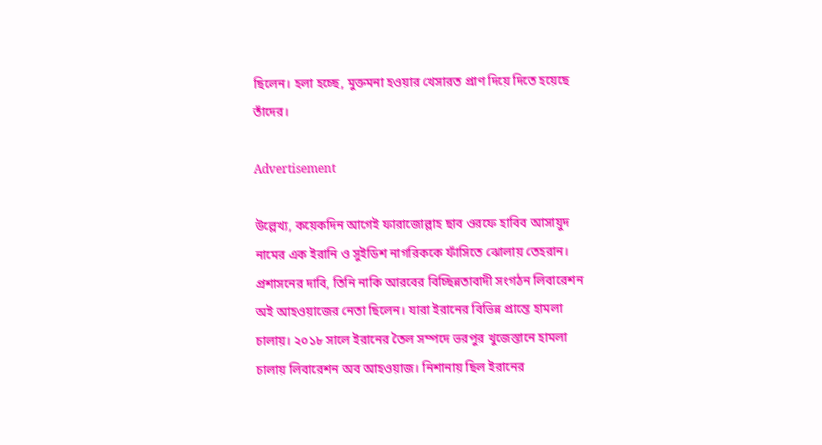ছিলেন। হলা হচ্ছে, মুক্তমনা হওয়ার খেসারত প্রাণ দিয়ে দিতে হয়েছে তাঁদের।

Advertisement

উল্লেখ্য, কয়েকদিন আগেই ফারাজোল্লাহ ছাব ওরফে হাবিব আসায়ুদ নামের এক ইরানি ও সুইডিশ নাগরিককে ফাঁসিতে ঝোলায় তেহরান। প্রশাসনের দাবি, তিনি নাকি আরবের বিচ্ছিন্নতাবাদী সংগঠন লিবারেশন অই আহওয়াজের নেতা ছিলেন। যারা ইরানের বিভিন্ন প্রান্তে হামলা চালায়। ২০১৮ সালে ইরানের তৈল সম্পদে ভরপুর খুজেস্তানে হামলা চালায় লিবারেশন অব আহওয়াজ। নিশানায় ছিল ইরানের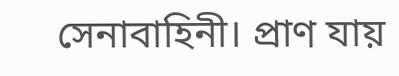সেনাবাহিনী। প্রাণ যায়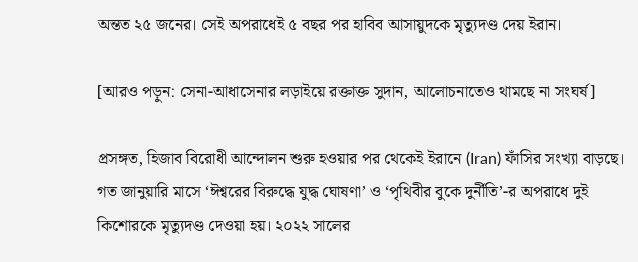অন্তত ২৫ জনের। সেই অপরাধেই ৫ বছর পর হাবিব আসায়ুদকে মৃত্যুদণ্ড দেয় ইরান।

[আরও পড়ুন: সেনা-আধাসেনার লড়াইয়ে রক্তাক্ত সুদান, আলোচনাতেও থামছে না সংঘর্ষ]

প্রসঙ্গত, হিজাব বিরোধী আন্দোলন শুরু হওয়ার পর থেকেই ইরানে (Iran) ফাঁসির সংখ্যা বাড়ছে। গত জানুয়ারি মাসে ‘ঈশ্বরের বিরুদ্ধে যুদ্ধ ঘোষণা’ ও ‘পৃথিবীর বুকে দুর্নীতি’-র অপরাধে দুই কিশোরকে মৃত্যুদণ্ড দেওয়া হয়। ২০২২ সালের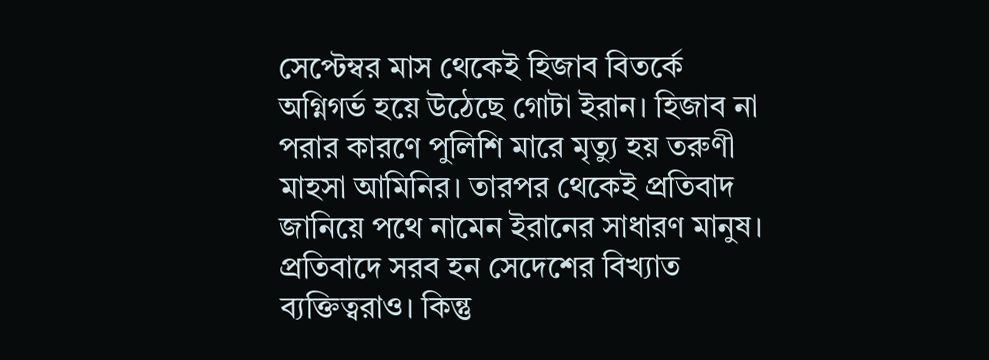সেপ্টেম্বর মাস থেকেই হিজাব বিতর্কে অগ্নিগর্ভ হয়ে উঠেছে গোটা ইরান। হিজাব না পরার কারণে পুলিশি মারে মৃত্যু হয় তরুণী মাহসা আমিনির। তারপর থেকেই প্রতিবাদ জানিয়ে পথে নামেন ইরানের সাধারণ মানুষ। প্রতিবাদে সরব হন সেদেশের বিখ্যাত ব্যক্তিত্বরাও। কিন্তু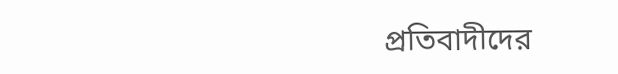প্রতিবাদীদের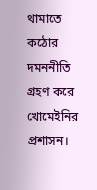থামাতে কঠোর দমননীতি গ্রহণ করে খোমেইনির প্রশাসন।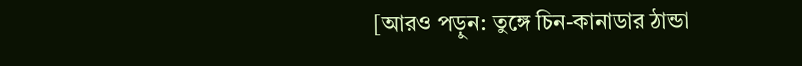[আরও পড়ুন: তুঙ্গে চিন-কানাডার ঠান্ডা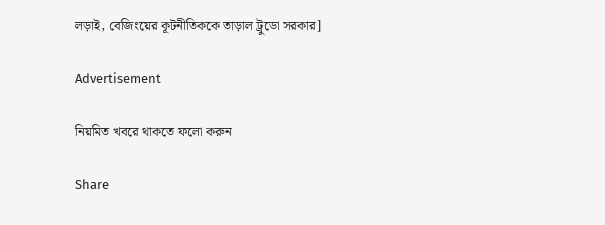লড়াই, বেজিংয়ের কূটনীতিককে তাড়াল ট্রুডো সরকার]

Advertisement

নিয়মিত খবরে থাকতে ফলো করুন

Share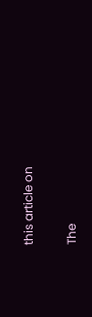this article on

The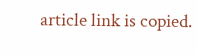article link is copied.